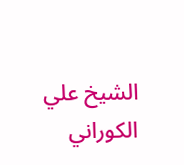الشيخ علي الكوراني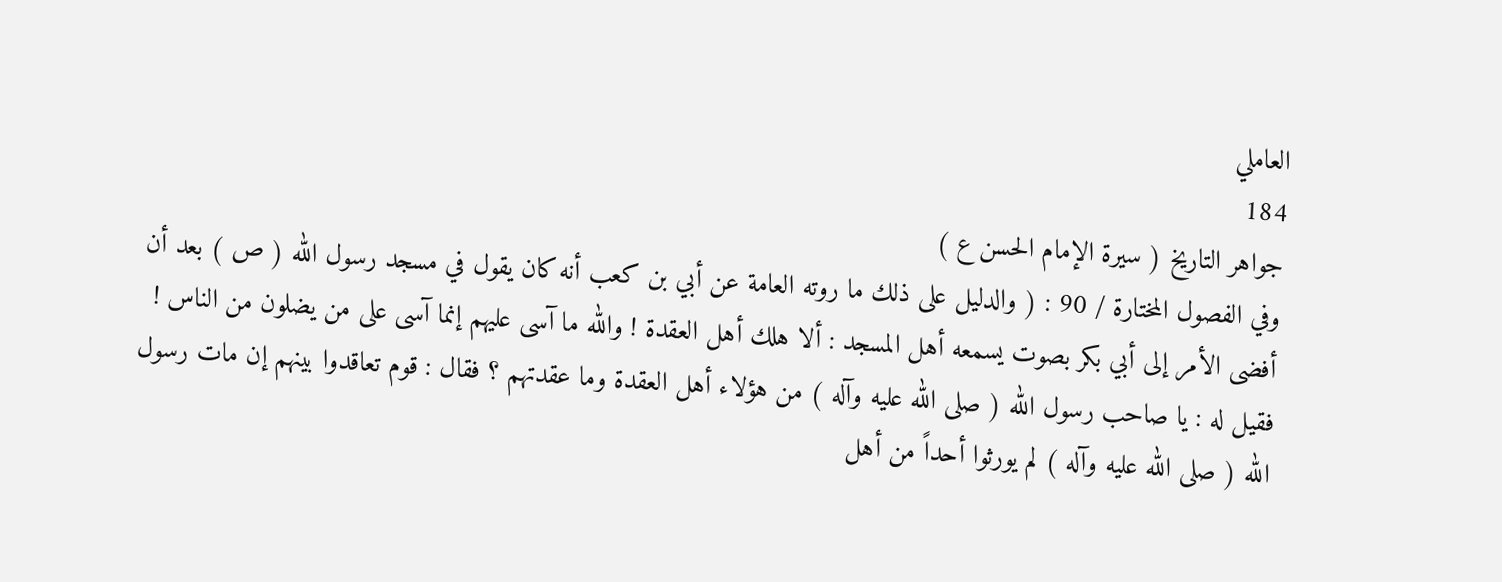العاملي
184
جواهر التاريخ ( سيرة الإمام الحسن ع )
وفي الفصول المختارة / 90 : ( والدليل على ذلك ما روته العامة عن أبي بن كعب أنه كان يقول في مسجد رسول الله ( ص ) بعد أن أفضى الأمر إلى أبي بكر بصوت يسمعه أهل المسجد : ألا هلك أهل العقدة ! والله ما آسى عليهم إنما آسى على من يضلون من الناس ! فقيل له : يا صاحب رسول الله ( صلى الله عليه وآله ) من هؤلاء أهل العقدة وما عقدتهم ؟ فقال : قوم تعاقدوا بينهم إن مات رسول الله ( صلى الله عليه وآله ) لم يورثوا أحداً من أهل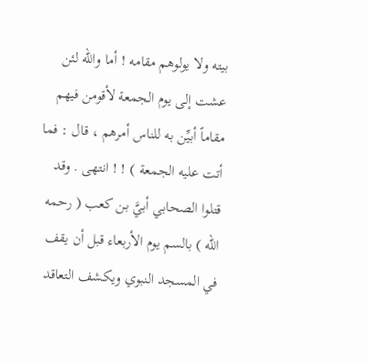بيته ولا يولوهم مقامه ! أما والله لئن عشت إلى يوم الجمعة لأقومن فيهم مقاماً أبيِّن به للناس أمرهم ، قال : فما أتت عليه الجمعة ) ! ! انتهى . وقد قتلوا الصحابي أبيَّ بن كعب ( رحمه الله ) بالسم يوم الأربعاء قبل أن يقف في المسجد النبوي ويكشف التعاقد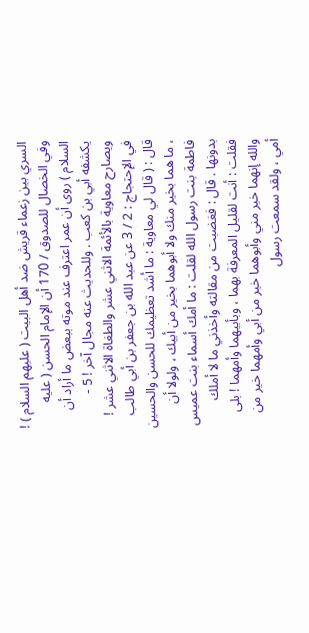السري بين زعماء قريش ضد أهل البيت ( عليهم السلام ) ! وفي الخصال للصدوق / 170 أن الإمام الحسن ( عليه السلام ) روى أن عمر اعترف عند موته ببعض ما أراد أن يكشفه أبي بن كعب . وللحديث عنه مجال آخر ! 5 - ويصارح معاوية بالأئمة الاثني عشر والطغاة الاثني عشر ! في الإحتجاج : 2 / 3 عن عبد الله بن جعفر بن أبي طالب قال : ( قال لي معاوية : ما أشد تعظيمك للحسن والحسين ، ما هما بخير منك ولا أبوهما بخير من أبيك ، ولولا أن فاطمة بنت رسول الله لقلت : ما أمك أسماء بنت عميس بدونها . قال : فغضبت من مقالته وأخذني ما لا أملك فقلت : أنت لقليل المعرفة بهما ، وبأبيهما وأمهما ! بلى والله إنهما خير مني وأبوهما خير من أبي وأمهما خير من أمي ، ولقد سمعت رسول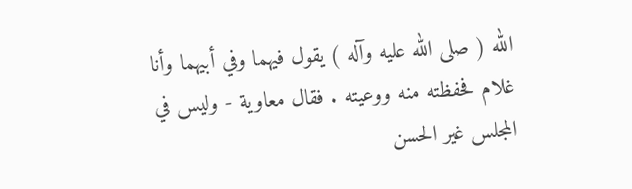الله ( صلى الله عليه وآله ) يقول فيهما وفي أبيهما وأنا غلام فحفظته منه ووعيته . فقال معاوية - وليس في المجلس غير الحسن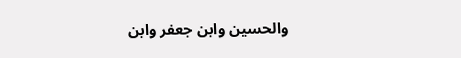والحسين وابن جعفر وابن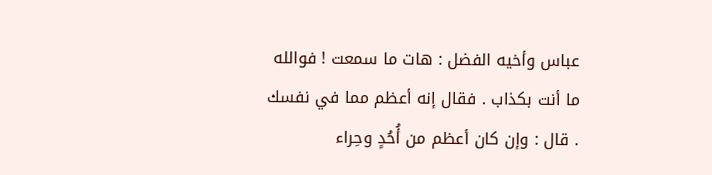عباس وأخيه الفضل : هات ما سمعت ! فوالله ما أنت بكذاب . فقال إنه أعظم مما في نفسك . قال : وإن كان أعظم من أُحُدٍ وحِراء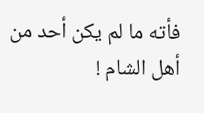فأته ما لم يكن أحد من أهل الشام !